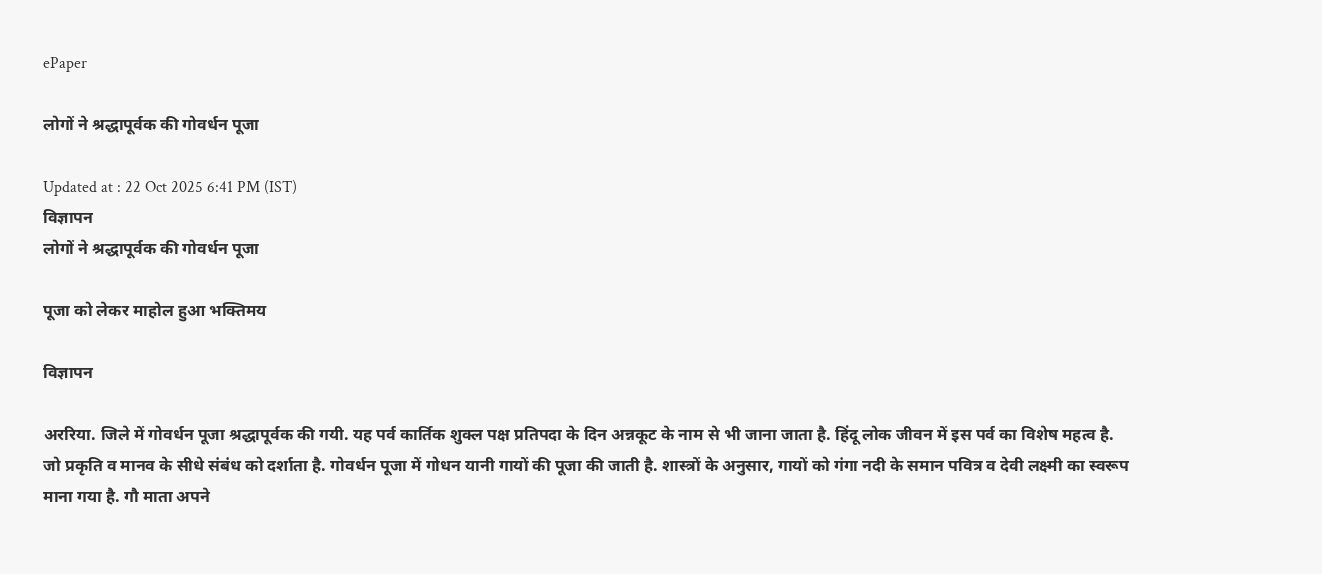ePaper

लोगों ने श्रद्धापूर्वक की गोवर्धन पूजा

Updated at : 22 Oct 2025 6:41 PM (IST)
विज्ञापन
लोगों ने श्रद्धापूर्वक की गोवर्धन पूजा

पूजा को लेकर माहोल हुआ भक्तिमय

विज्ञापन

अररिया. जिले में गोवर्धन पूजा श्रद्धापूर्वक की गयी. यह पर्व कार्तिक शुक्ल पक्ष प्रतिपदा के दिन अन्नकूट के नाम से भी जाना जाता है. हिंदू लोक जीवन में इस पर्व का विशेष महत्व है. जो प्रकृति व मानव के सीधे संबंध को दर्शाता है. गोवर्धन पूजा में गोधन यानी गायों की पूजा की जाती है. शास्त्रों के अनुसार, गायों को गंगा नदी के समान पवित्र व देवी लक्ष्मी का स्वरूप माना गया है. गौ माता अपने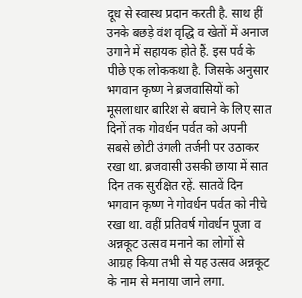दूध से स्वास्थ प्रदान करती है. साथ हीं उनके बछड़े वंश वृद्धि व खेतों में अनाज उगाने में सहायक होते हैं. इस पर्व के पीछे एक लोककथा है. जिसके अनुसार भगवान कृष्ण ने ब्रजवासियों को मूसलाधार बारिश से बचाने के लिए सात दिनों तक गोवर्धन पर्वत को अपनी सबसे छोटी उंगली तर्जनी पर उठाकर रखा था. ब्रजवासी उसकी छाया में सात दिन तक सुरक्षित रहें. सातवें दिन भगवान कृष्ण ने गोवर्धन पर्वत को नीचे रखा था. वहीं प्रतिवर्ष गोवर्धन पूजा व अन्नकूट उत्सव मनाने का लोगों से आग्रह किया तभी से यह उत्सव अन्नकूट के नाम से मनाया जाने लगा.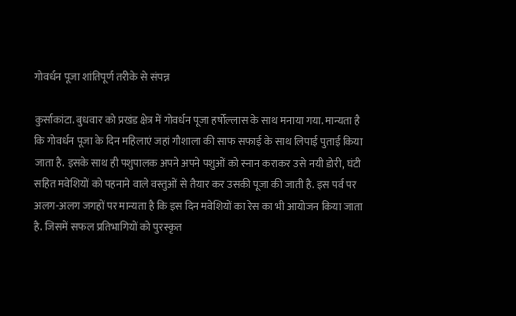गोवर्धन पूजा शांतिपूर्ण तरीके से संपन्न

कुर्साकांटा. बुधवार को प्रखंड क्षेत्र में गोवर्धन पूजा हर्षोल्लास के साथ मनाया गया. मान्यता है कि गोवर्धन पूजा के दिन महिलाएं जहां गौशाला की साफ सफाई के साथ लिपाई पुताई किया जाता है. इसके साथ ही पशुपालक अपने अपने पशुओं को स्नान कराकर उसे नयी डोरी, घंटी सहित मवेशियों को पहनाने वाले वस्तुओं से तैयार कर उसकी पूजा की जाती है. इस पर्व पर अलग-अलग जगहों पर मान्यता है कि इस दिन मवेशियों का रेस का भी आयोजन किया जाता है. जिसमें सफल प्रतिभागियों को पुरस्कृत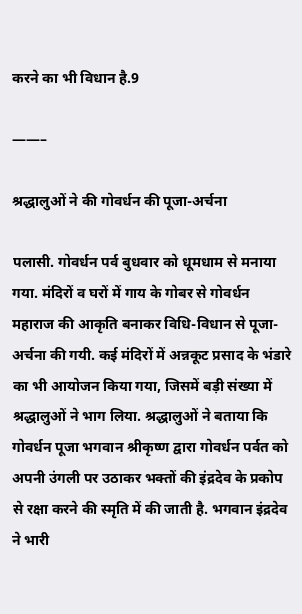करने का भी विधान है.9

——–

श्रद्धालुओं ने की गोवर्धन की पूजा-अर्चना

पलासी. गोवर्धन पर्व बुधवार को धूमधाम से मनाया गया. मंदिरों व घरों में गाय के गोबर से गोवर्धन महाराज की आकृति बनाकर विधि-विधान से पूजा-अर्चना की गयी. कई मंदिरों में अन्नकूट प्रसाद के भंडारे का भी आयोजन किया गया, जिसमें बड़ी संख्या में श्रद्धालुओं ने भाग लिया. श्रद्धालुओं ने बताया कि गोवर्धन पूजा भगवान श्रीकृष्ण द्वारा गोवर्धन पर्वत को अपनी उंगली पर उठाकर भक्तों की इंद्रदेव के प्रकोप से रक्षा करने की स्मृति में की जाती है. भगवान इंद्रदेव ने भारी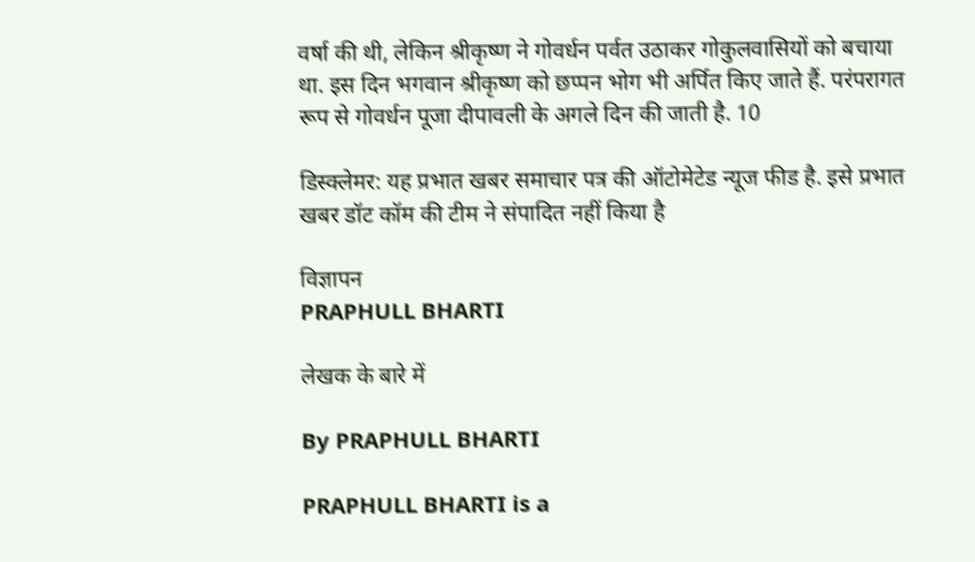वर्षा की थी, लेकिन श्रीकृष्ण ने गोवर्धन पर्वत उठाकर गोकुलवासियों को बचाया था. इस दिन भगवान श्रीकृष्ण को छप्पन भोग भी अर्पित किए जाते हैं. परंपरागत रूप से गोवर्धन पूजा दीपावली के अगले दिन की जाती है. 10

डिस्क्लेमर: यह प्रभात खबर समाचार पत्र की ऑटोमेटेड न्यूज फीड है. इसे प्रभात खबर डॉट कॉम की टीम ने संपादित नहीं किया है

विज्ञापन
PRAPHULL BHARTI

लेखक के बारे में

By PRAPHULL BHARTI

PRAPHULL BHARTI is a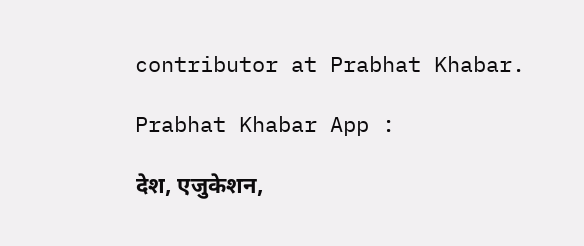contributor at Prabhat Khabar.

Prabhat Khabar App :

देश, एजुकेशन,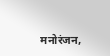मनोरंजन,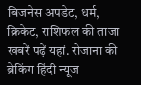बिजनेस अपडेट, धर्म, क्रिकेट, राशिफल की ताजा खबरें पढ़ें यहां. रोजाना की ब्रेकिंग हिंदी न्यूज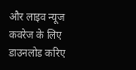और लाइव न्यूज कवरेज के लिए डाउनलोड करिए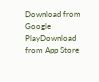Download from Google PlayDownload from App Store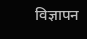विज्ञापन